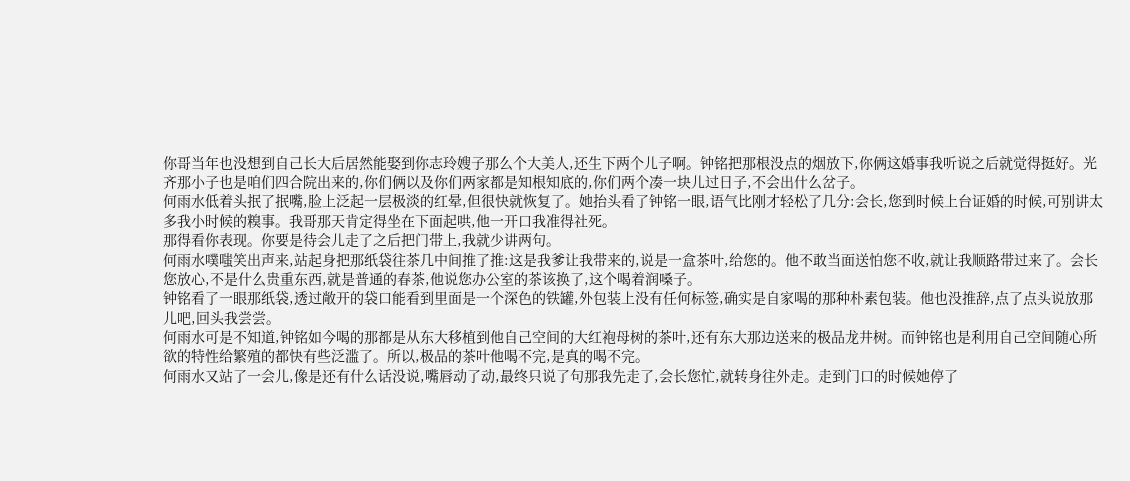你哥当年也没想到自己长大后居然能娶到你志玲嫂子那么个大美人,还生下两个儿子啊。钟铭把那根没点的烟放下,你俩这婚事我听说之后就觉得挺好。光齐那小子也是咱们四合院出来的,你们俩以及你们两家都是知根知底的,你们两个凑一块儿过日子,不会出什么岔子。
何雨水低着头抿了抿嘴,脸上泛起一层极淡的红晕,但很快就恢复了。她抬头看了钟铭一眼,语气比刚才轻松了几分:会长,您到时候上台证婚的时候,可别讲太多我小时候的糗事。我哥那天肯定得坐在下面起哄,他一开口我准得社死。
那得看你表现。你要是待会儿走了之后把门带上,我就少讲两句。
何雨水噗嗤笑出声来,站起身把那纸袋往茶几中间推了推:这是我爹让我带来的,说是一盒茶叶,给您的。他不敢当面送怕您不收,就让我顺路带过来了。会长您放心,不是什么贵重东西,就是普通的春茶,他说您办公室的茶该换了,这个喝着润嗓子。
钟铭看了一眼那纸袋,透过敞开的袋口能看到里面是一个深色的铁罐,外包装上没有任何标签,确实是自家喝的那种朴素包装。他也没推辞,点了点头说放那儿吧,回头我尝尝。
何雨水可是不知道,钟铭如今喝的那都是从东大移植到他自己空间的大红袍母树的茶叶,还有东大那边送来的极品龙井树。而钟铭也是利用自己空间随心所欲的特性给繁殖的都快有些泛滥了。所以,极品的茶叶他喝不完,是真的喝不完。
何雨水又站了一会儿,像是还有什么话没说,嘴唇动了动,最终只说了句那我先走了,会长您忙,就转身往外走。走到门口的时候她停了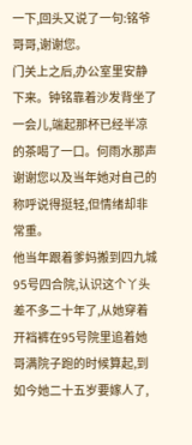一下,回头又说了一句:铭爷哥哥,谢谢您。
门关上之后,办公室里安静下来。钟铭靠着沙发背坐了一会儿,端起那杯已经半凉的茶喝了一口。何雨水那声谢谢您以及当年她对自己的称呼说得挺轻,但情绪却非常重。
他当年跟着爹妈搬到四九城95号四合院,认识这个丫头差不多二十年了,从她穿着开裆裤在95号院里追着她哥满院子跑的时候算起,到如今她二十五岁要嫁人了,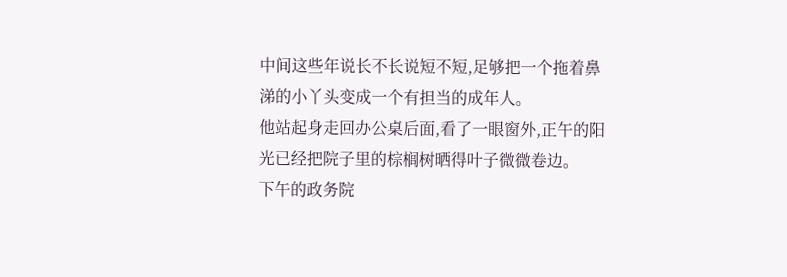中间这些年说长不长说短不短,足够把一个拖着鼻涕的小丫头变成一个有担当的成年人。
他站起身走回办公桌后面,看了一眼窗外,正午的阳光已经把院子里的棕榈树晒得叶子微微卷边。
下午的政务院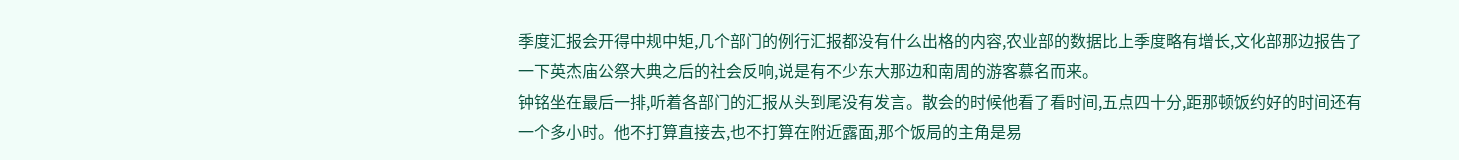季度汇报会开得中规中矩,几个部门的例行汇报都没有什么出格的内容,农业部的数据比上季度略有增长,文化部那边报告了一下英杰庙公祭大典之后的社会反响,说是有不少东大那边和南周的游客慕名而来。
钟铭坐在最后一排,听着各部门的汇报从头到尾没有发言。散会的时候他看了看时间,五点四十分,距那顿饭约好的时间还有一个多小时。他不打算直接去,也不打算在附近露面,那个饭局的主角是易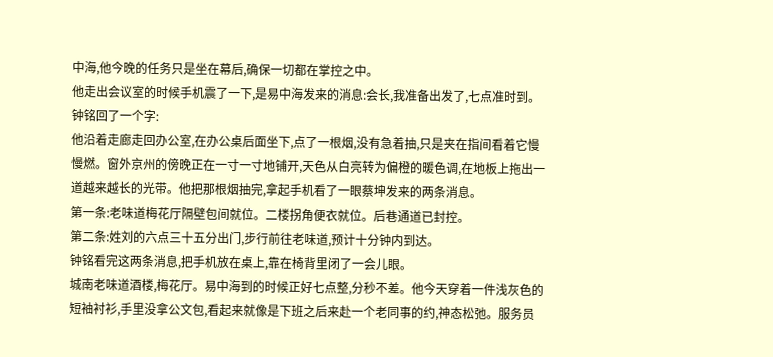中海,他今晚的任务只是坐在幕后,确保一切都在掌控之中。
他走出会议室的时候手机震了一下,是易中海发来的消息:会长,我准备出发了,七点准时到。
钟铭回了一个字:
他沿着走廊走回办公室,在办公桌后面坐下,点了一根烟,没有急着抽,只是夹在指间看着它慢慢燃。窗外京州的傍晚正在一寸一寸地铺开,天色从白亮转为偏橙的暖色调,在地板上拖出一道越来越长的光带。他把那根烟抽完,拿起手机看了一眼蔡坤发来的两条消息。
第一条:老味道梅花厅隔壁包间就位。二楼拐角便衣就位。后巷通道已封控。
第二条:姓刘的六点三十五分出门,步行前往老味道,预计十分钟内到达。
钟铭看完这两条消息,把手机放在桌上,靠在椅背里闭了一会儿眼。
城南老味道酒楼,梅花厅。易中海到的时候正好七点整,分秒不差。他今天穿着一件浅灰色的短袖衬衫,手里没拿公文包,看起来就像是下班之后来赴一个老同事的约,神态松弛。服务员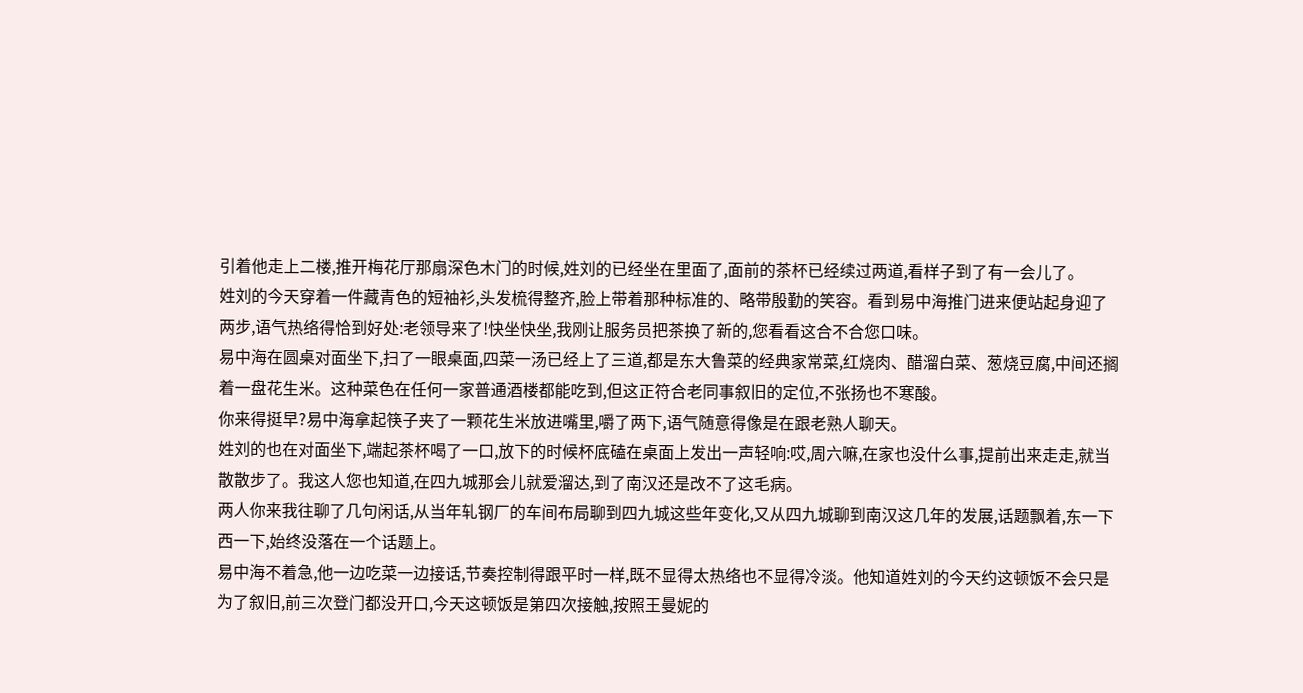引着他走上二楼,推开梅花厅那扇深色木门的时候,姓刘的已经坐在里面了,面前的茶杯已经续过两道,看样子到了有一会儿了。
姓刘的今天穿着一件藏青色的短袖衫,头发梳得整齐,脸上带着那种标准的、略带殷勤的笑容。看到易中海推门进来便站起身迎了两步,语气热络得恰到好处:老领导来了!快坐快坐,我刚让服务员把茶换了新的,您看看这合不合您口味。
易中海在圆桌对面坐下,扫了一眼桌面,四菜一汤已经上了三道,都是东大鲁菜的经典家常菜,红烧肉、醋溜白菜、葱烧豆腐,中间还搁着一盘花生米。这种菜色在任何一家普通酒楼都能吃到,但这正符合老同事叙旧的定位,不张扬也不寒酸。
你来得挺早?易中海拿起筷子夹了一颗花生米放进嘴里,嚼了两下,语气随意得像是在跟老熟人聊天。
姓刘的也在对面坐下,端起茶杯喝了一口,放下的时候杯底磕在桌面上发出一声轻响:哎,周六嘛,在家也没什么事,提前出来走走,就当散散步了。我这人您也知道,在四九城那会儿就爱溜达,到了南汉还是改不了这毛病。
两人你来我往聊了几句闲话,从当年轧钢厂的车间布局聊到四九城这些年变化,又从四九城聊到南汉这几年的发展,话题飘着,东一下西一下,始终没落在一个话题上。
易中海不着急,他一边吃菜一边接话,节奏控制得跟平时一样,既不显得太热络也不显得冷淡。他知道姓刘的今天约这顿饭不会只是为了叙旧,前三次登门都没开口,今天这顿饭是第四次接触,按照王曼妮的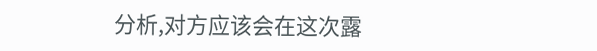分析,对方应该会在这次露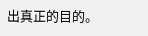出真正的目的。